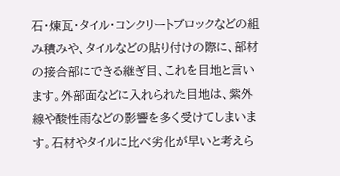石・煉瓦・タイル・コンクリートブロックなどの組み積みや、タイルなどの貼り付けの際に、部材の接合部にできる継ぎ目、これを目地と言います。外部面などに入れられた目地は、紫外線や酸性雨などの影響を多く受けてしまいます。石材やタイルに比べ劣化が早いと考えら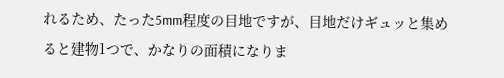れるため、たった5mm程度の目地ですが、目地だけギュッと集めると建物1つで、かなりの面積になりま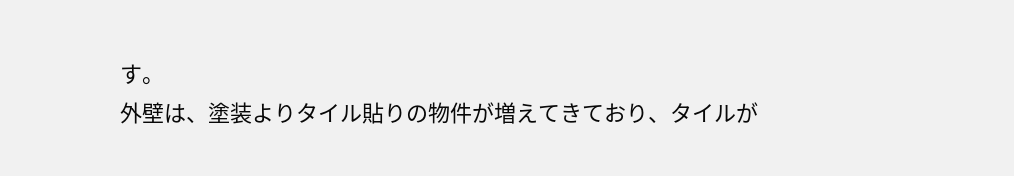す。
外壁は、塗装よりタイル貼りの物件が増えてきており、タイルが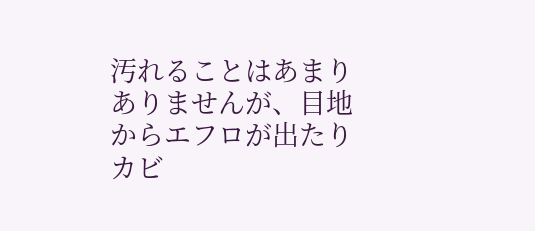汚れることはあまりありませんが、目地からエフロが出たりカビ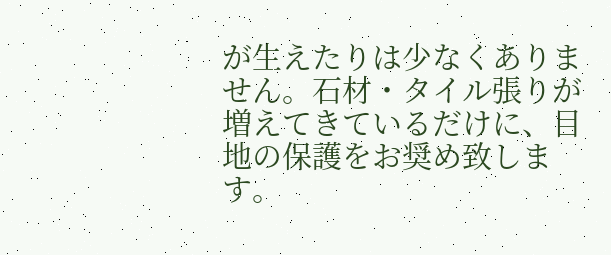が生えたりは少なくありません。石材・タイル張りが増えてきているだけに、目地の保護をお奨め致します。